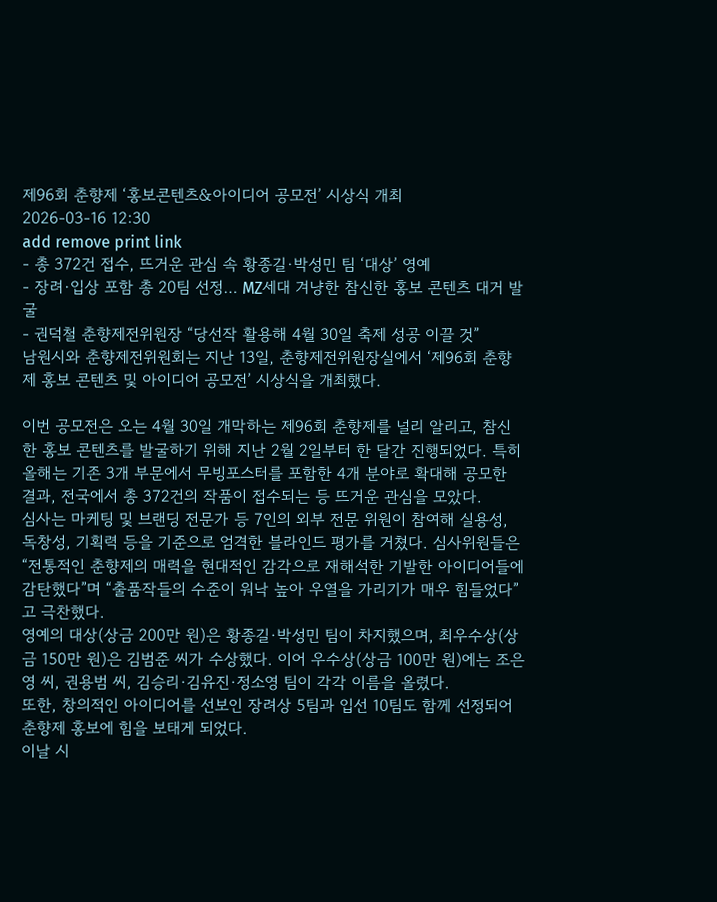제96회 춘향제 ‘홍보콘텐츠&아이디어 공모전’ 시상식 개최
2026-03-16 12:30
add remove print link
- 총 372건 접수, 뜨거운 관심 속 황종길·박성민 팀 ‘대상’ 영예
- 장려·입상 포함 총 20팀 선정… MZ세대 겨냥한 참신한 홍보 콘텐츠 대거 발굴
- 권덕철 춘향제전위원장 “당선작 활용해 4월 30일 축제 성공 이끌 것”
남원시와 춘향제전위원회는 지난 13일, 춘향제전위원장실에서 ‘제96회 춘향제 홍보 콘텐츠 및 아이디어 공모전’ 시상식을 개최했다.

이번 공모전은 오는 4월 30일 개막하는 제96회 춘향제를 널리 알리고, 참신한 홍보 콘텐츠를 발굴하기 위해 지난 2월 2일부터 한 달간 진행되었다. 특히 올해는 기존 3개 부문에서 무빙포스터를 포함한 4개 분야로 확대해 공모한 결과, 전국에서 총 372건의 작품이 접수되는 등 뜨거운 관심을 모았다.
심사는 마케팅 및 브랜딩 전문가 등 7인의 외부 전문 위원이 참여해 실용성, 독창성, 기획력 등을 기준으로 엄격한 블라인드 평가를 거쳤다. 심사위원들은 “전통적인 춘향제의 매력을 현대적인 감각으로 재해석한 기발한 아이디어들에 감탄했다”며 “출품작들의 수준이 워낙 높아 우열을 가리기가 매우 힘들었다”고 극찬했다.
영예의 대상(상금 200만 원)은 황종길·박성민 팀이 차지했으며, 최우수상(상금 150만 원)은 김범준 씨가 수상했다. 이어 우수상(상금 100만 원)에는 조은영 씨, 권용범 씨, 김승리·김유진·정소영 팀이 각각 이름을 올렸다.
또한, 창의적인 아이디어를 선보인 장려상 5팀과 입선 10팀도 함께 선정되어 춘향제 홍보에 힘을 보태게 되었다.
이날 시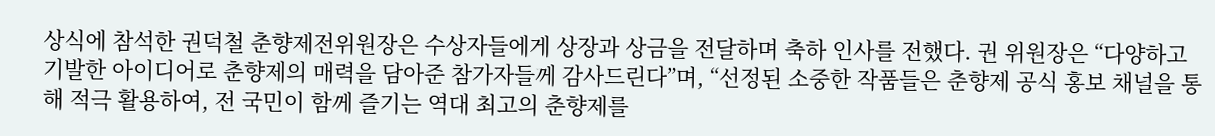상식에 참석한 권덕철 춘향제전위원장은 수상자들에게 상장과 상금을 전달하며 축하 인사를 전했다. 권 위원장은 “다양하고 기발한 아이디어로 춘향제의 매력을 담아준 참가자들께 감사드린다”며, “선정된 소중한 작품들은 춘향제 공식 홍보 채널을 통해 적극 활용하여, 전 국민이 함께 즐기는 역대 최고의 춘향제를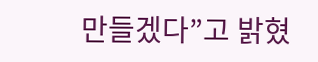만들겠다”고 밝혔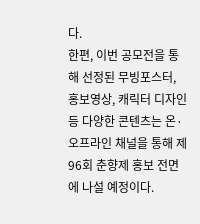다.
한편, 이번 공모전을 통해 선정된 무빙포스터, 홍보영상, 캐릭터 디자인 등 다양한 콘텐츠는 온·오프라인 채널을 통해 제96회 춘향제 홍보 전면에 나설 예정이다.